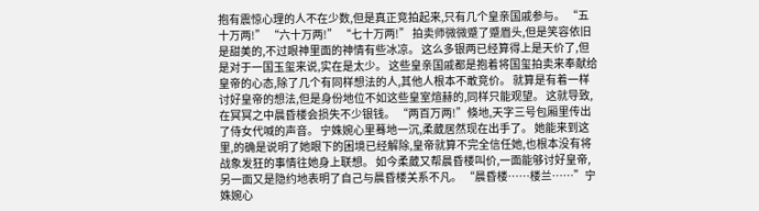抱有震惊心理的人不在少数,但是真正竞拍起来,只有几个皇亲国戚参与。 “五十万两!” “六十万两!” “七十万两!” 拍卖师微微蹙了蹙眉头,但是笑容依旧是甜美的,不过眼神里面的神情有些冰凉。 这么多银两已经算得上是天价了,但是对于一国玉玺来说,实在是太少。 这些皇亲国戚都是抱着将国玺拍卖来奉献给皇帝的心态,除了几个有同样想法的人,其他人根本不敢竞价。 就算是有着一样讨好皇帝的想法,但是身份地位不如这些皇室煊赫的,同样只能观望。 这就导致,在冥冥之中晨昏楼会损失不少银钱。 “两百万两!”倏地,天字三号包厢里传出了侍女代喊的声音。 宁姝婉心里蓦地一沉,柔葳居然现在出手了。 她能来到这里,的确是说明了她眼下的困境已经解除,皇帝就算不完全信任她,也根本没有将战象发狂的事情往她身上联想。 如今柔葳又帮晨昏楼叫价,一面能够讨好皇帝,另一面又是隐约地表明了自己与晨昏楼关系不凡。 “晨昏楼……楼兰……”宁姝婉心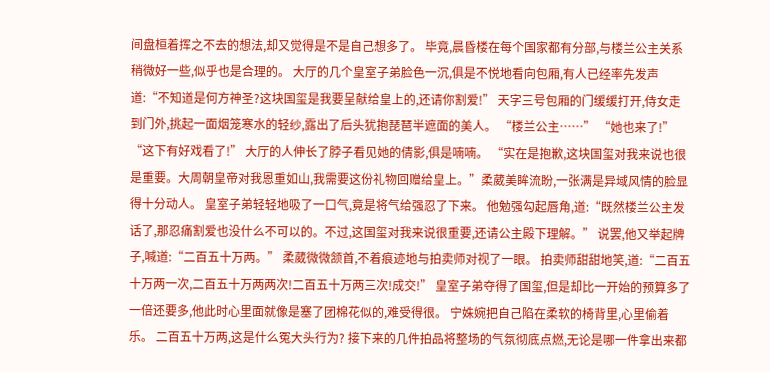间盘桓着挥之不去的想法,却又觉得是不是自己想多了。 毕竟,晨昏楼在每个国家都有分部,与楼兰公主关系稍微好一些,似乎也是合理的。 大厅的几个皇室子弟脸色一沉,俱是不悦地看向包厢,有人已经率先发声道:“不知道是何方神圣?这块国玺是我要呈献给皇上的,还请你割爱!” 天字三号包厢的门缓缓打开,侍女走到门外,挑起一面烟笼寒水的轻纱,露出了后头犹抱琵琶半遮面的美人。 “楼兰公主……” “她也来了!” “这下有好戏看了!” 大厅的人伸长了脖子看见她的倩影,俱是喃喃。 “实在是抱歉,这块国玺对我来说也很是重要。大周朝皇帝对我恩重如山,我需要这份礼物回赠给皇上。”柔葳美眸流盼,一张满是异域风情的脸显得十分动人。 皇室子弟轻轻地吸了一口气,竟是将气给强忍了下来。 他勉强勾起唇角,道:“既然楼兰公主发话了,那忍痛割爱也没什么不可以的。不过,这国玺对我来说很重要,还请公主殿下理解。” 说罢,他又举起牌子,喊道:“二百五十万两。” 柔葳微微颔首,不着痕迹地与拍卖师对视了一眼。 拍卖师甜甜地笑,道:“二百五十万两一次,二百五十万两两次!二百五十万两三次!成交!” 皇室子弟夺得了国玺,但是却比一开始的预算多了一倍还要多,他此时心里面就像是塞了团棉花似的,难受得很。 宁姝婉把自己陷在柔软的椅背里,心里偷着乐。 二百五十万两,这是什么冤大头行为? 接下来的几件拍品将整场的气氛彻底点燃,无论是哪一件拿出来都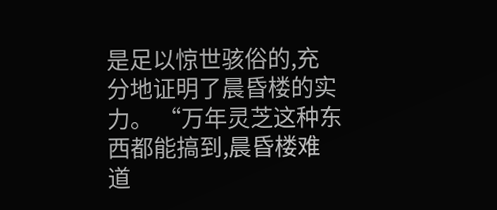是足以惊世骇俗的,充分地证明了晨昏楼的实力。 “万年灵芝这种东西都能搞到,晨昏楼难道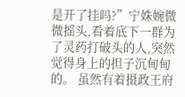是开了挂吗?”宁姝婉微微摇头,看着底下一群为了灵药打破头的人,突然觉得身上的担子沉甸甸的。 虽然有着摄政王府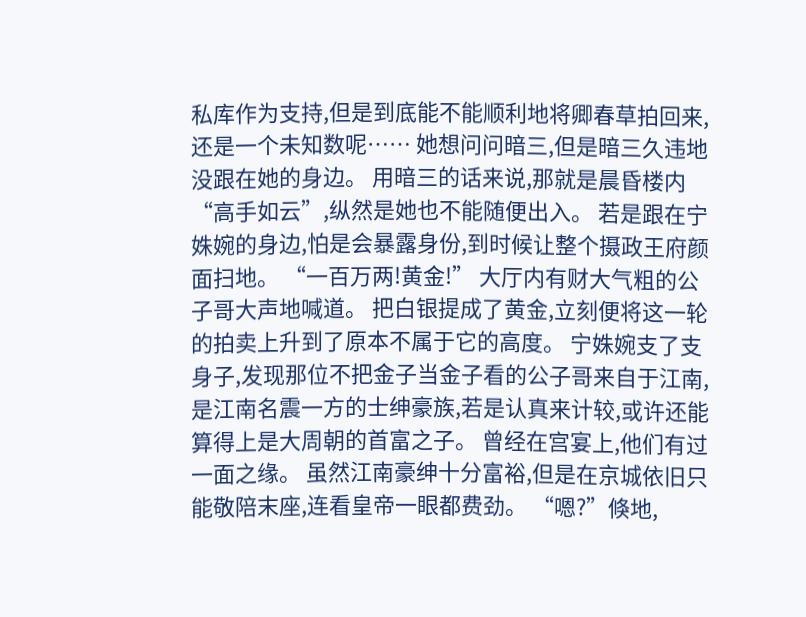私库作为支持,但是到底能不能顺利地将卿春草拍回来,还是一个未知数呢…… 她想问问暗三,但是暗三久违地没跟在她的身边。 用暗三的话来说,那就是晨昏楼内“高手如云”,纵然是她也不能随便出入。 若是跟在宁姝婉的身边,怕是会暴露身份,到时候让整个摄政王府颜面扫地。 “一百万两!黄金!” 大厅内有财大气粗的公子哥大声地喊道。 把白银提成了黄金,立刻便将这一轮的拍卖上升到了原本不属于它的高度。 宁姝婉支了支身子,发现那位不把金子当金子看的公子哥来自于江南,是江南名震一方的士绅豪族,若是认真来计较,或许还能算得上是大周朝的首富之子。 曾经在宫宴上,他们有过一面之缘。 虽然江南豪绅十分富裕,但是在京城依旧只能敬陪末座,连看皇帝一眼都费劲。 “嗯?”倏地,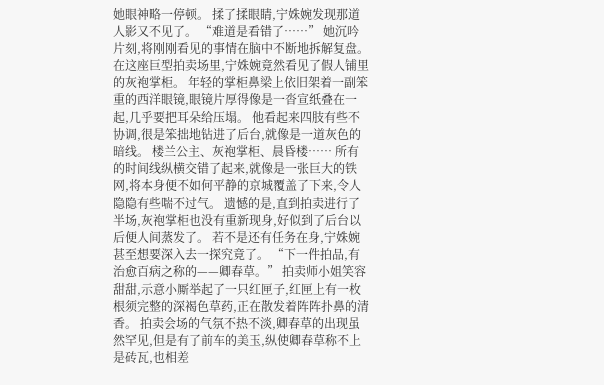她眼神略一停顿。 揉了揉眼睛,宁姝婉发现那道人影又不见了。 “难道是看错了……” 她沉吟片刻,将刚刚看见的事情在脑中不断地拆解复盘。 在这座巨型拍卖场里,宁姝婉竟然看见了假人铺里的灰袍掌柜。 年轻的掌柜鼻梁上依旧架着一副笨重的西洋眼镜,眼镜片厚得像是一沓宣纸叠在一起,几乎要把耳朵给压塌。 他看起来四肢有些不协调,很是笨拙地钻进了后台,就像是一道灰色的暗线。 楼兰公主、灰袍掌柜、晨昏楼…… 所有的时间线纵横交错了起来,就像是一张巨大的铁网,将本身便不如何平静的京城覆盖了下来,令人隐隐有些喘不过气。 遗憾的是,直到拍卖进行了半场,灰袍掌柜也没有重新现身,好似到了后台以后便人间蒸发了。 若不是还有任务在身,宁姝婉甚至想要深入去一探究竟了。 “下一件拍品,有治愈百病之称的——卿春草。” 拍卖师小姐笑容甜甜,示意小厮举起了一只红匣子,红匣上有一枚根须完整的深褐色草药,正在散发着阵阵扑鼻的清香。 拍卖会场的气氛不热不淡,卿春草的出现虽然罕见,但是有了前车的美玉,纵使卿春草称不上是砖瓦,也相差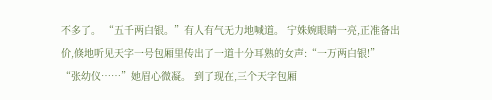不多了。 “五千两白银。”有人有气无力地喊道。 宁姝婉眼睛一亮,正准备出价,倏地听见天字一号包厢里传出了一道十分耳熟的女声:“一万两白银!” “张幼仪……”她眉心微凝。 到了现在,三个天字包厢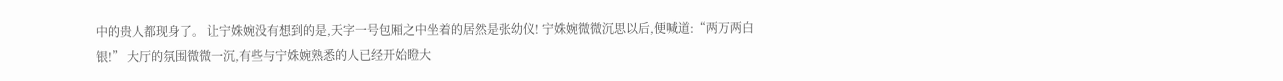中的贵人都现身了。 让宁姝婉没有想到的是,天字一号包厢之中坐着的居然是张幼仪! 宁姝婉微微沉思以后,便喊道:“两万两白银!” 大厅的氛围微微一沉,有些与宁姝婉熟悉的人已经开始瞪大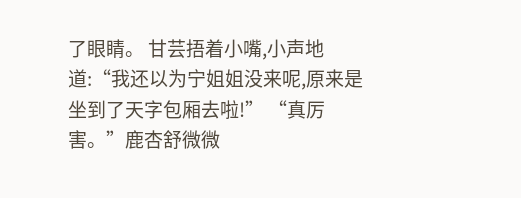了眼睛。 甘芸捂着小嘴,小声地道:“我还以为宁姐姐没来呢,原来是坐到了天字包厢去啦!” “真厉害。”鹿杏舒微微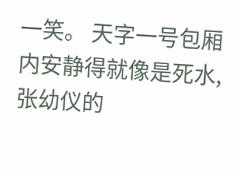一笑。 天字一号包厢内安静得就像是死水,张幼仪的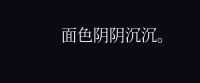面色阴阴沉沉。